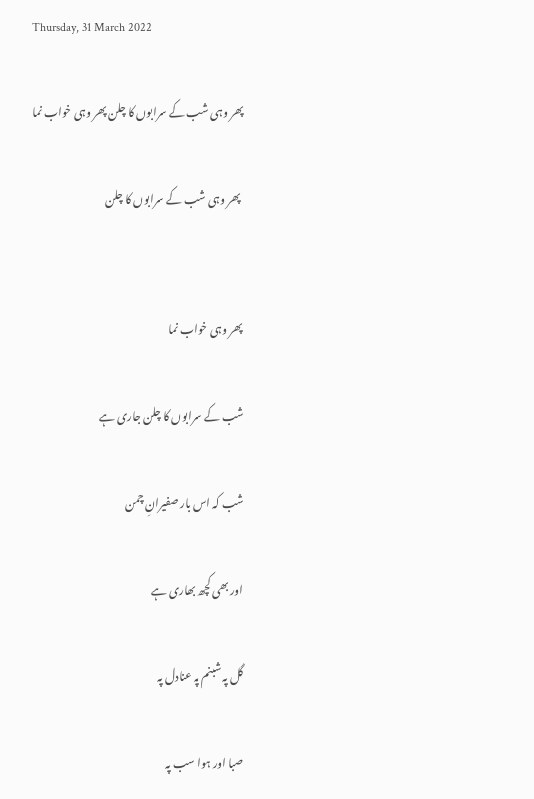Thursday, 31 March 2022

پھر وہی شب کے سرابوں کا چلن پھر وہی خواب نما

 پھر وہی شب کے سرابوں کا چلن


پھر وہی خواب نما

شب کے سرابوں کا چلن جاری ہے

شب کہ اس بار صفیرانِ چمن

اور بھی کچھ بھاری ہے

گل پہ شبنم پہ عنادل پہ

صبا اور ہوا سب پہ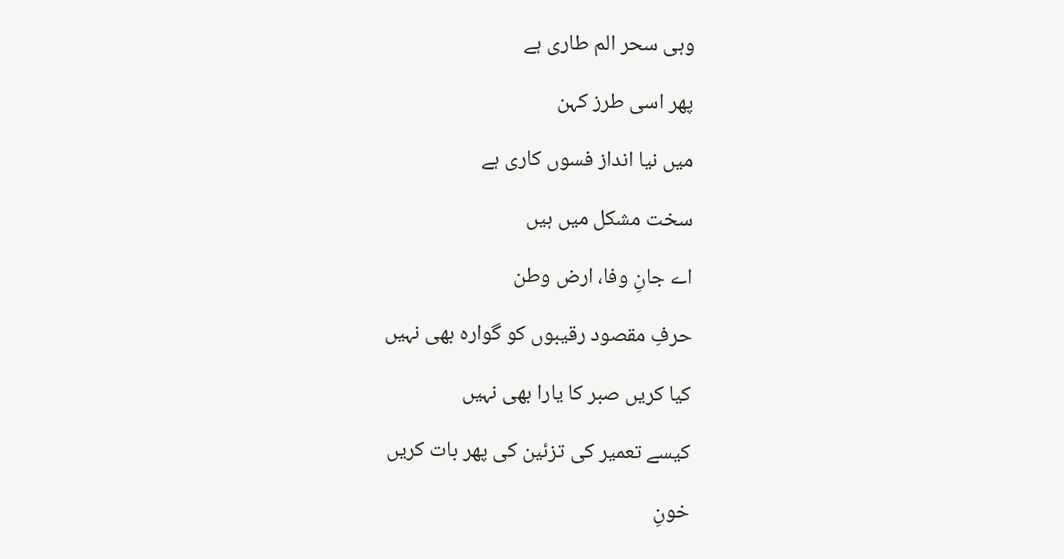وہی سحر الم طاری ہے

پھر اسی طرز کہن

میں نیا انداز فسوں کاری ہے

سخت مشکل میں ہیں

اے جانِ وفا، ارض وطن

حرفِ مقصود رقیبوں کو گوارہ بھی نہیں

کیا کریں صبر کا یارا بھی نہیں

کیسے تعمیر کی تزئین کی پھر بات کریں

خونِ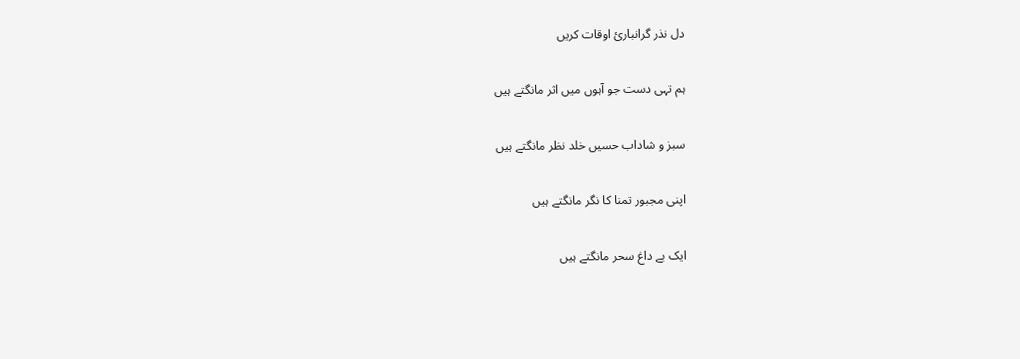دل نذر گرانبارئ اوقات کریں

ہم تہی دست جو آہوں میں اثر مانگتے ہیں

سبز و شاداب حسیں خلد نظر مانگتے ہیں

اپنی مجبور تمنا کا نگر مانگتے ہیں

ایک بے داغ سحر مانگتے ہیں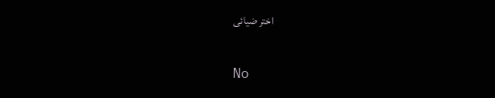اختر ضیائی

No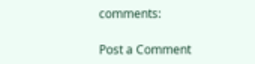comments:

Post a Comment